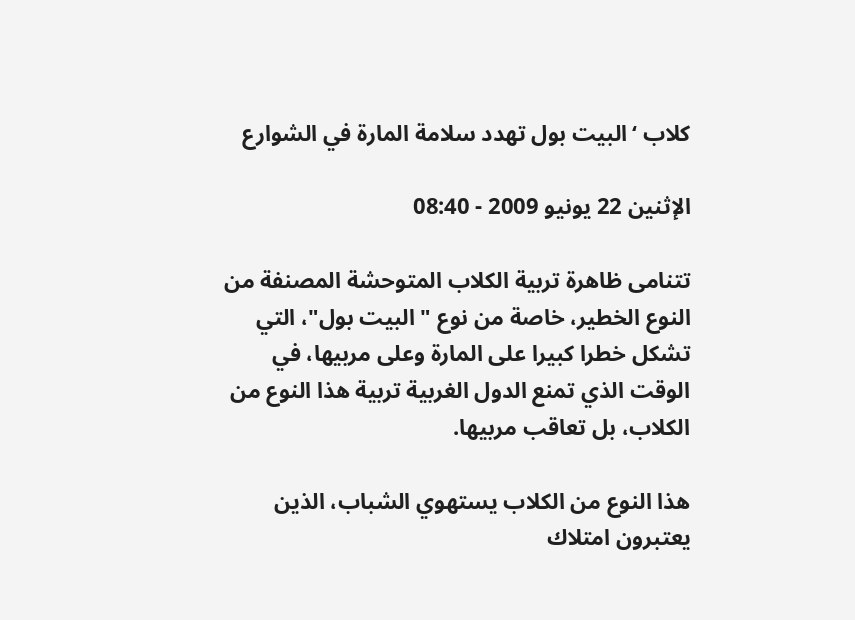كلاب ‘البيت بول تهدد سلامة المارة في الشوارع

الإثنين 22 يونيو 2009 - 08:40

تتنامى ظاهرة تربية الكلاب المتوحشة المصنفة من النوع الخطير، خاصة من نوع " البيت بول"، التي تشكل خطرا كبيرا على المارة وعلى مربيها، في الوقت الذي تمنع الدول الغربية تربية هذا النوع من الكلاب، بل تعاقب مربيها.

هذا النوع من الكلاب يستهوي الشباب، الذين يعتبرون امتلاك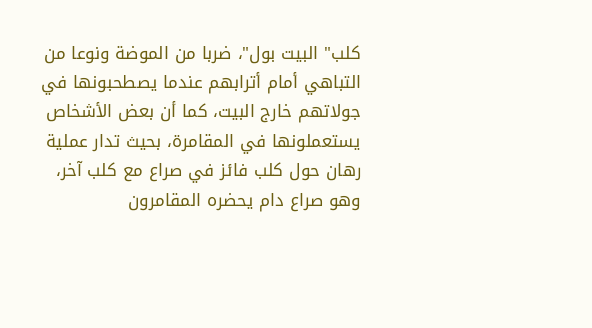كلب" البيت بول"، ضربا من الموضة ونوعا من التباهي أمام أترابهم عندما يصطحبونها في جولاتهم خارج البيت، كما أن بعض الأشخاص يستعملونها في المقامرة، بحيث تدار عملية رهان حول كلب فائز في صراع مع كلب آخر، وهو صراع دام يحضره المقامرون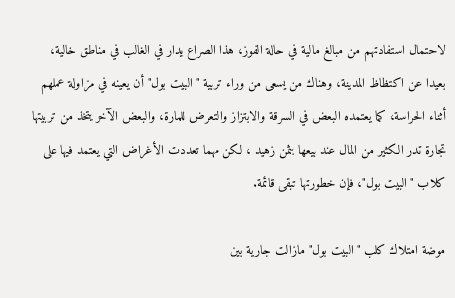لاحتمال استفادتهم من مبالغ مالية في حالة الفوز، هذا الصراع يدار في الغالب في مناطق خالية، بعيدا عن اكتظاظ المدينة، وهناك من يسعى من وراء تربية "البيت بول" أن يعينه في مزاولة عملهم أثناء الحراسة، كما يعتمده البعض في السرقة والابتزاز والتعرض للمارة، والبعض الآخر يتخذ من تربيتها تجارة تدر الكثير من المال عند بيعها بثمن زهيد ، لكن مهما تعددت الأغراض التي يعتمد فيها على كلاب "البيت بول"، فإن خطورتها تبقى قائمة.

موضة امتلاك كلب "البيت بول" مازالت جارية بين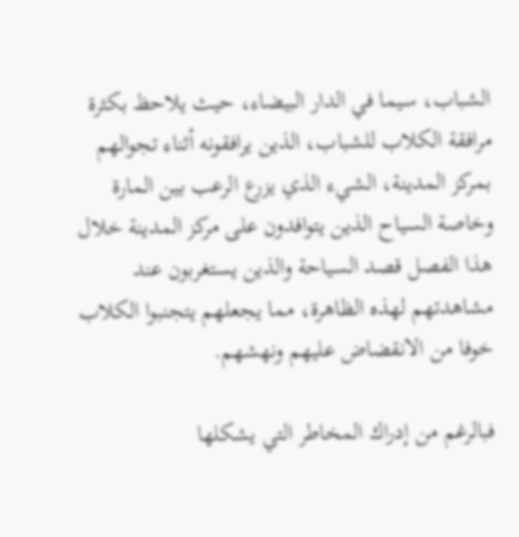الشباب، سيما في الدار البيضاء، حيث يلاحظ بكثرة مرافقة الكلاب للشباب، الذين يرافقونه أثناء تجوالهم بمركز المدينة، الشيء الذي يزرع الرعب بين المارة وخاصة السياح الذين يتوافدون على مركز المدينة خلال هذا الفصل قصد السياحة والذين يستغربون عند مشاهدتهم لهذه الظاهرة، مما يجعلهم يتجنبوا الكلاب خوفا من الانقضاض عليهم ونهشهم.

فبالرغم من إدراك المخاطر التي يشكلها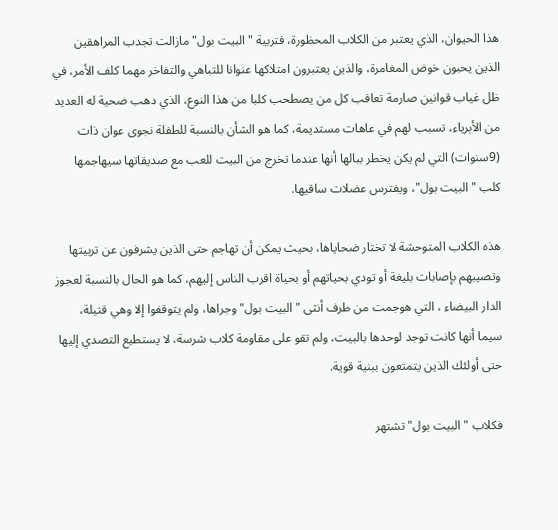هذا الحيوان، الذي يعتبر من الكلاب المحظورة، فتربية "البيت بول" مازالت تجدب المراهقين الذين يحبون خوض المغامرة، والذين يعتبرون امتلاكها عنوانا للتباهي والتفاخر مهما كلف الأمر، في ظل غياب قوانين صارمة تعاقب كل من يصطحب كلبا من هذا النوع، الذي دهب ضحية له العديد من الأبرياء، تسبب لهم في عاهات مستديمة، كما هو الشأن بالنسبة للطفلة نجوى عوان ذات (9سنوات) التي لم يكن يخطر ببالها أنها عندما تخرج من البيت للعب مع صديقاتها سيهاجمها كلب "البيت بول"، ويفترس عضلات ساقيها.

هذه الكلاب المتوحشة لا تختار ضحاياها، بحيث يمكن أن تهاجم حتى الذين يشرفون عن تربيتها وتصيبهم بإصابات بليغة أو تودي بحياتهم أو بحياة اقرب الناس إليهم، كما هو الحال بالنسبة لعجوز الدار البيضاء ، التي هوجمت من طرف أنثى " البيت بول" وجراها، ولم يتوقفوا إلا وهي قتيلة، سيما أنها كانت توجد لوحدها بالبيت، ولم تقو على مقاومة كلاب شرسة، لا يستطيع التصدي إليها حتى أولئك الذين يتمتعون ببنية قوية.

فكلاب " البيت بول" تشتهر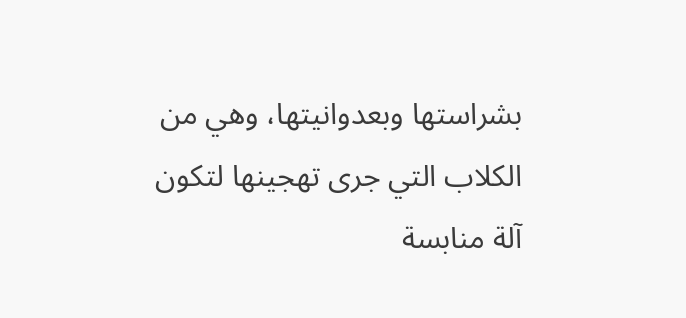بشراستها وبعدوانيتها، وهي من الكلاب التي جرى تهجينها لتكون آلة منابسة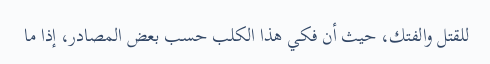للقتل والفتك، حيث أن فكي هذا الكلب حسب بعض المصادر، إذا ما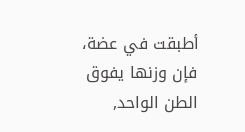أطبقت في عضة، فإن وزنها يفوق الطن الواحد,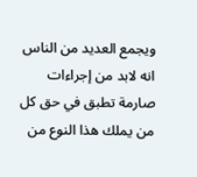ويجمع العديد من الناس انه لابد من إجراءات صارمة تطبق في حق كل من يملك هذا النوع من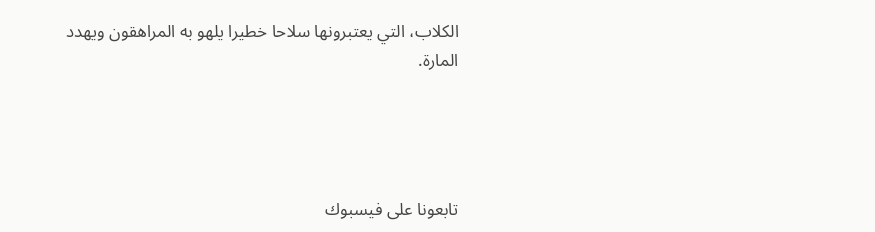الكلاب، التي يعتبرونها سلاحا خطيرا يلهو به المراهقون ويهدد المارة.




تابعونا على فيسبوك